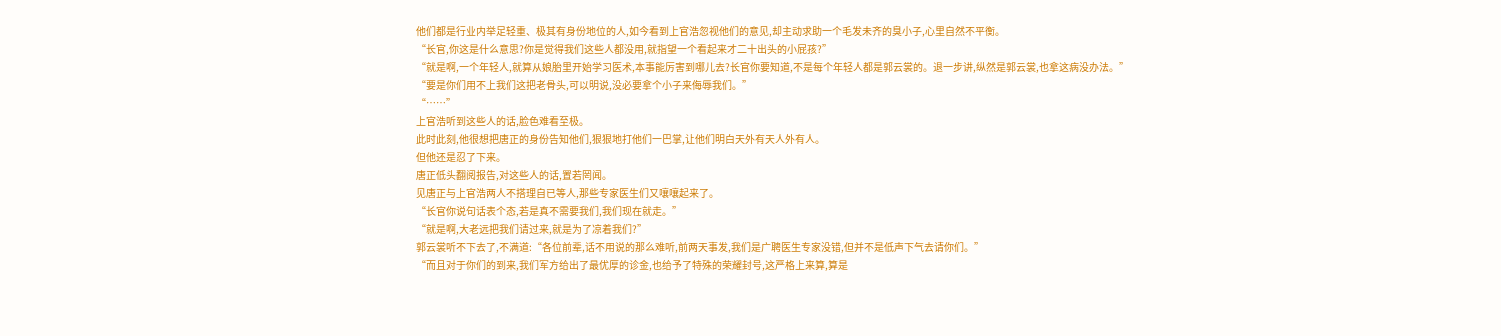他们都是行业内举足轻重、极其有身份地位的人,如今看到上官浩忽视他们的意见,却主动求助一个毛发未齐的臭小子,心里自然不平衡。
“长官,你这是什么意思?你是觉得我们这些人都没用,就指望一个看起来才二十出头的小屁孩?”
“就是啊,一个年轻人,就算从娘胎里开始学习医术,本事能厉害到哪儿去?长官你要知道,不是每个年轻人都是郭云裳的。退一步讲,纵然是郭云裳,也拿这病没办法。”
“要是你们用不上我们这把老骨头,可以明说,没必要拿个小子来侮辱我们。”
“……”
上官浩听到这些人的话,脸色难看至极。
此时此刻,他很想把唐正的身份告知他们,狠狠地打他们一巴掌,让他们明白天外有天人外有人。
但他还是忍了下来。
唐正低头翻阅报告,对这些人的话,置若罔闻。
见唐正与上官浩两人不搭理自已等人,那些专家医生们又嚷嚷起来了。
“长官你说句话表个态,若是真不需要我们,我们现在就走。”
“就是啊,大老远把我们请过来,就是为了凉着我们?”
郭云裳听不下去了,不满道:“各位前辈,话不用说的那么难听,前两天事发,我们是广聘医生专家没错,但并不是低声下气去请你们。”
“而且对于你们的到来,我们军方给出了最优厚的诊金,也给予了特殊的荣耀封号,这严格上来算,算是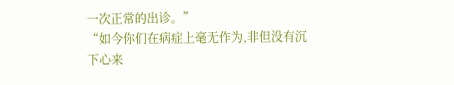一次正常的出诊。”
“如今你们在病症上毫无作为,非但没有沉下心来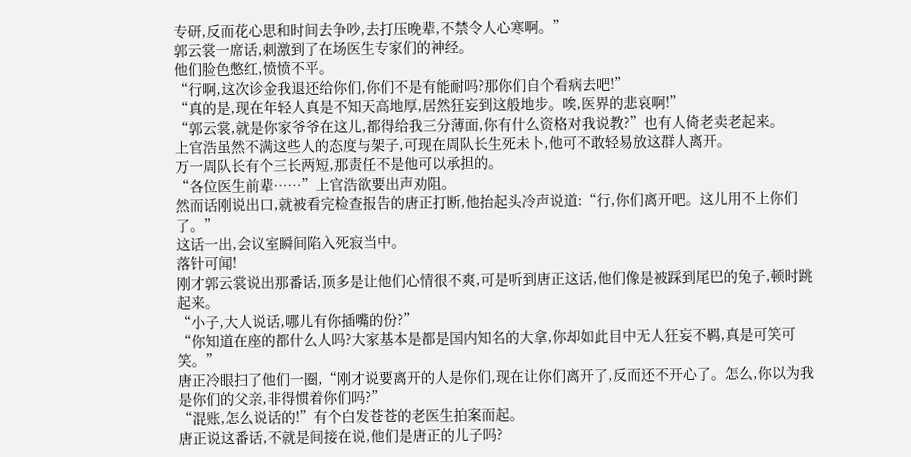专研,反而花心思和时间去争吵,去打压晚辈,不禁令人心寒啊。”
郭云裳一席话,刺激到了在场医生专家们的神经。
他们脸色憋红,愤愤不平。
“行啊,这次诊金我退还给你们,你们不是有能耐吗?那你们自个看病去吧!”
“真的是,现在年轻人真是不知天高地厚,居然狂妄到这般地步。唉,医界的悲哀啊!”
“郭云裳,就是你家爷爷在这儿,都得给我三分薄面,你有什么资格对我说教?”也有人倚老卖老起来。
上官浩虽然不满这些人的态度与架子,可现在周队长生死未卜,他可不敢轻易放这群人离开。
万一周队长有个三长两短,那责任不是他可以承担的。
“各位医生前辈……”上官浩欲要出声劝阻。
然而话刚说出口,就被看完检查报告的唐正打断,他抬起头冷声说道:“行,你们离开吧。这儿用不上你们了。”
这话一出,会议室瞬间陷入死寂当中。
落针可闻!
刚才郭云裳说出那番话,顶多是让他们心情很不爽,可是听到唐正这话,他们像是被踩到尾巴的兔子,顿时跳起来。
“小子,大人说话,哪儿有你插嘴的份?”
“你知道在座的都什么人吗?大家基本是都是国内知名的大拿,你却如此目中无人狂妄不羁,真是可笑可笑。”
唐正冷眼扫了他们一圈,“刚才说要离开的人是你们,现在让你们离开了,反而还不开心了。怎么,你以为我是你们的父亲,非得惯着你们吗?”
“混账,怎么说话的!”有个白发苍苍的老医生拍案而起。
唐正说这番话,不就是间接在说,他们是唐正的儿子吗?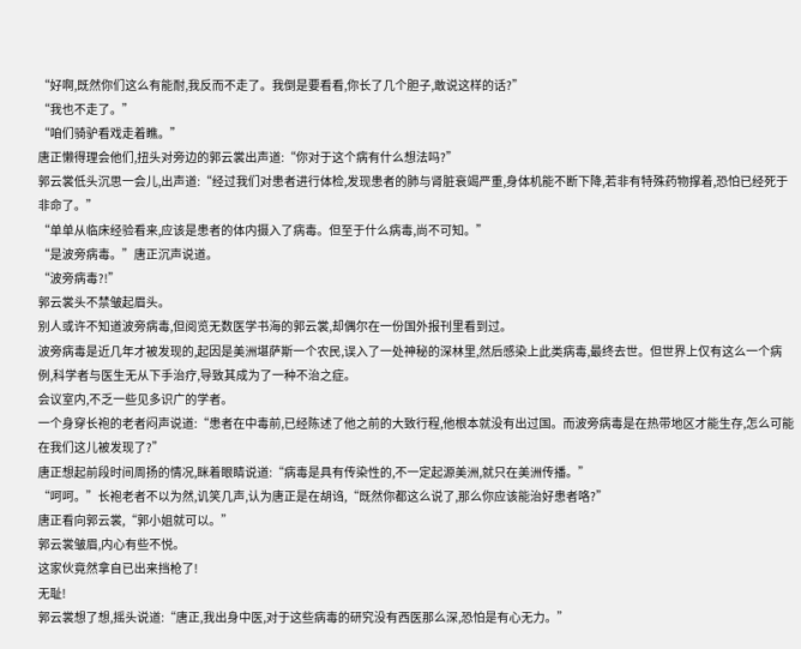“好啊,既然你们这么有能耐,我反而不走了。我倒是要看看,你长了几个胆子,敢说这样的话?”
“我也不走了。”
“咱们骑驴看戏走着瞧。”
唐正懒得理会他们,扭头对旁边的郭云裳出声道:“你对于这个病有什么想法吗?”
郭云裳低头沉思一会儿,出声道:“经过我们对患者进行体检,发现患者的肺与肾脏衰竭严重,身体机能不断下降,若非有特殊药物撑着,恐怕已经死于非命了。”
“单单从临床经验看来,应该是患者的体内摄入了病毒。但至于什么病毒,尚不可知。”
“是波旁病毒。”唐正沉声说道。
“波旁病毒?!”
郭云裳头不禁皱起眉头。
别人或许不知道波旁病毒,但阅览无数医学书海的郭云裳,却偶尔在一份国外报刊里看到过。
波旁病毒是近几年才被发现的,起因是美洲堪萨斯一个农民,误入了一处神秘的深林里,然后感染上此类病毒,最终去世。但世界上仅有这么一个病例,科学者与医生无从下手治疗,导致其成为了一种不治之症。
会议室内,不乏一些见多识广的学者。
一个身穿长袍的老者闷声说道:“患者在中毒前,已经陈述了他之前的大致行程,他根本就没有出过国。而波旁病毒是在热带地区才能生存,怎么可能在我们这儿被发现了?”
唐正想起前段时间周扬的情况,眯着眼睛说道:“病毒是具有传染性的,不一定起源美洲,就只在美洲传播。”
“呵呵。”长袍老者不以为然,讥笑几声,认为唐正是在胡诌,“既然你都这么说了,那么你应该能治好患者咯?”
唐正看向郭云裳,“郭小姐就可以。”
郭云裳皱眉,内心有些不悦。
这家伙竟然拿自已出来挡枪了!
无耻!
郭云裳想了想,摇头说道:“唐正,我出身中医,对于这些病毒的研究没有西医那么深,恐怕是有心无力。”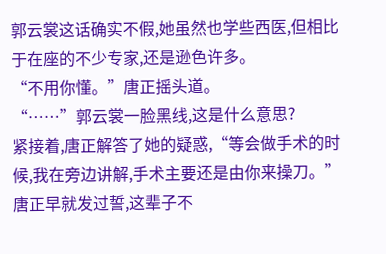郭云裳这话确实不假,她虽然也学些西医,但相比于在座的不少专家,还是逊色许多。
“不用你懂。”唐正摇头道。
“……”郭云裳一脸黑线,这是什么意思?
紧接着,唐正解答了她的疑惑,“等会做手术的时候,我在旁边讲解,手术主要还是由你来操刀。”
唐正早就发过誓,这辈子不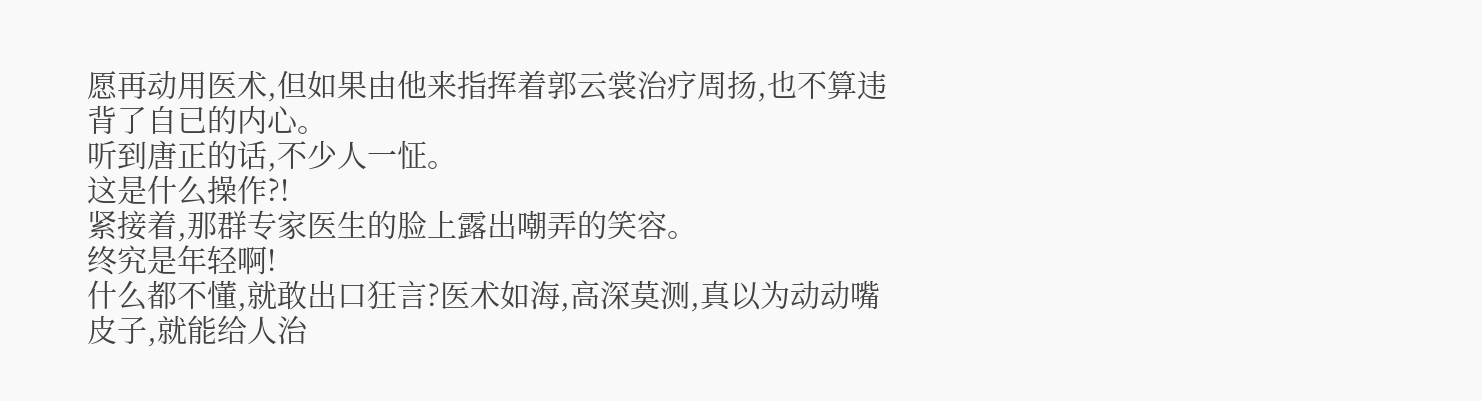愿再动用医术,但如果由他来指挥着郭云裳治疗周扬,也不算违背了自已的内心。
听到唐正的话,不少人一怔。
这是什么操作?!
紧接着,那群专家医生的脸上露出嘲弄的笑容。
终究是年轻啊!
什么都不懂,就敢出口狂言?医术如海,高深莫测,真以为动动嘴皮子,就能给人治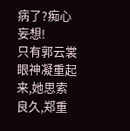病了?痴心妄想!
只有郭云裳眼神凝重起来,她思索良久,郑重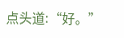点头道:“好。”